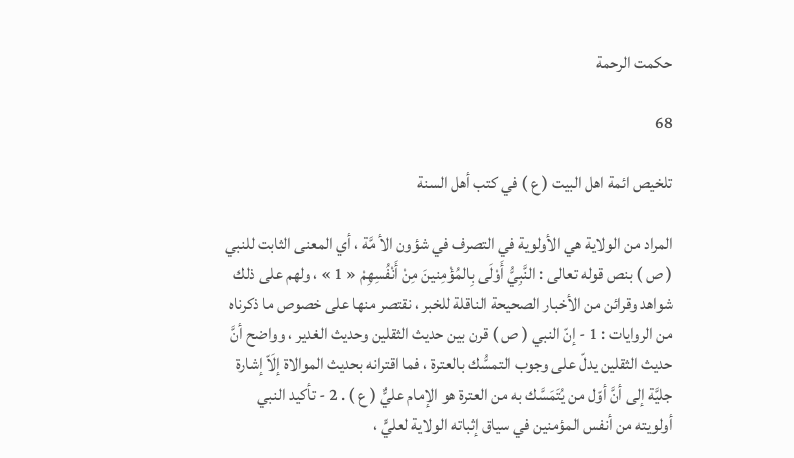حكمت الرحمة

68

تلخيص ائمة اهل البيت ( ع ) في كتب أهل السنة

المراد من الولاية هي الأولوية في التصرف في شؤون الأ مَّة ، أي المعنى الثابت للنبي ( ص ) بنص قوله تعالى : النَّبِيُّ أَوْلَى بِالمُؤْمِنينَ مِنْ أَنْفُسِهِمْ « 1 » ، ولهم على ذلك شواهد وقرائن من الأخبار الصحيحة الناقلة للخبر ، نقتصر منها على خصوص ما ذكرناه من الروايات : 1 - إنّ النبي ( ص ) قرن بين حديث الثقلين وحديث الغدير ، وواضح أنَّ حديث الثقلين يدلّ على وجوب التمسُّك بالعترة ، فما اقترانه بحديث الموالاة إلَاّ إشارة جليَّة إلى أنَّ أوّل من يُتَمَسَّك به من العترة هو الإمام عليٌّ ( ع ) . 2 - تأكيد النبي أولويته من أنفس المؤمنين في سياق إثباته الولاية لعليٍّ ،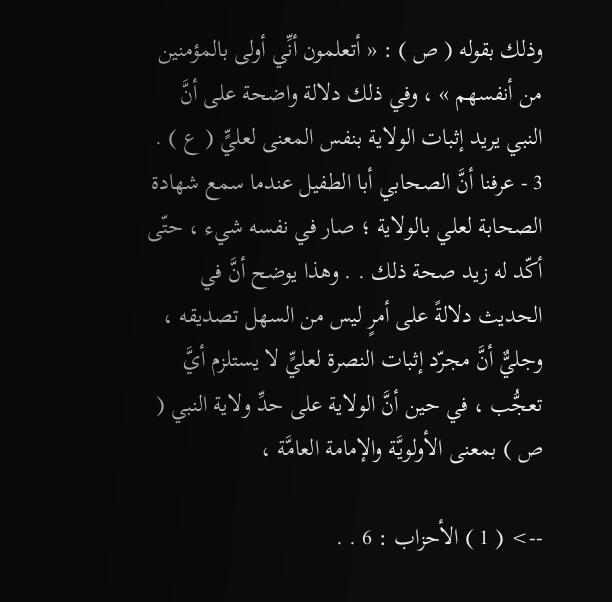وذلك بقوله ( ص ) : « أتعلمون أنِّي أولى بالمؤمنين من أنفسهم » ، وفي ذلك دلالة واضحة على أنَّ النبي يريد إثبات الولاية بنفس المعنى لعليٍّ ( ع ) . 3 - عرفنا أنَّ الصحابي أبا الطفيل عندما سمع شهادة الصحابة لعلي بالولاية ؛ صار في نفسه شيء ، حتّى أكّد له زيد صحة ذلك . . وهذا يوضح أنَّ في الحديث دلالةً على أمرٍ ليس من السهل تصديقه ، وجليٌّ أنَّ مجرّد إثبات النصرة لعليٍّ لا يستلزم أيَّ تعجُّب ، في حين أنَّ الولاية على حدِّ ولاية النبي ( ص ) بمعنى الأولويَّة والإمامة العامَّة ،

--> ( 1 ) الأحزاب : 6 . .